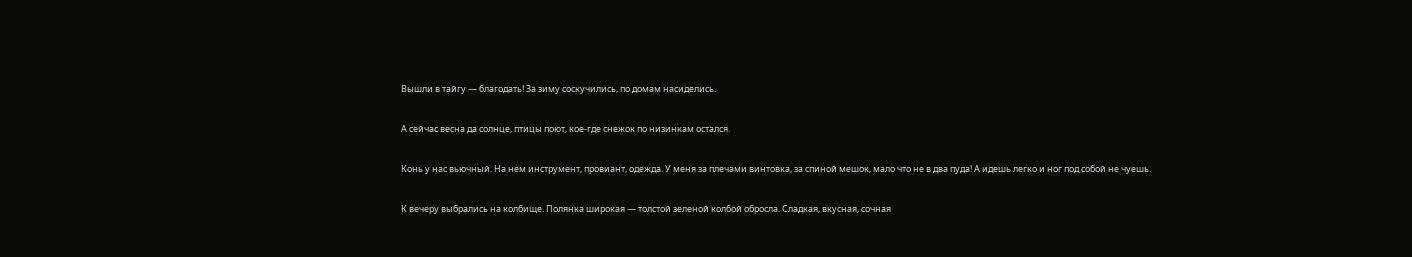Вышли в тайгу — благодать! За зиму соскучились, по домам насиделись.

А сейчас весна да солнце, птицы поют, кое-где снежок по низинкам остался.

Конь у нас вьючный. На нем инструмент, провиант, одежда. У меня за плечами винтовка, за спиной мешок, мало что не в два пуда! А идешь легко и ног под собой не чуешь.

К вечеру выбрались на колбище. Полянка широкая — толстой зеленой колбой обросла. Сладкая, вкусная, сочная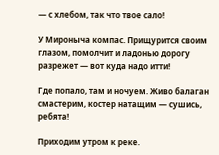— с хлебом, так что твое сало!

У Мироныча компас. Прищурится своим глазом, помолчит и ладонью дорогу разрежет — вот куда надо итти!

Где попало, там и ночуем. Живо балаган смастерим, костер натащим — сушись, ребята!

Приходим утром к реке.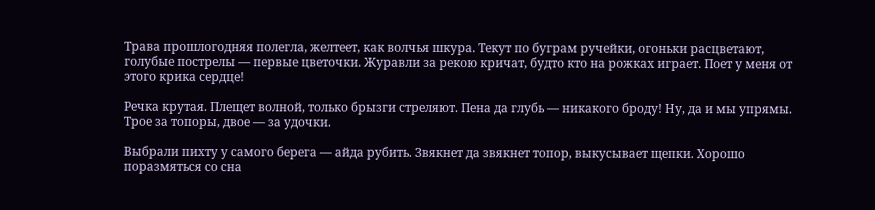Трава прошлогодняя полегла, желтеет, как волчья шкура. Текут по буграм ручейки, огоньки расцветают, голубые пострелы — первые цветочки. Журавли за рекою кричат, будто кто на рожках играет. Поет у меня от этого крика сердце!

Речка крутая. Плещет волной, только брызги стреляют. Пена да глубь — никакого броду! Ну, да и мы упрямы. Трое за топоры, двое — за удочки.

Выбрали пихту у самого берега — айда рубить. Звякнет да звякнет топор, выкусывает щепки. Хорошо поразмяться со сна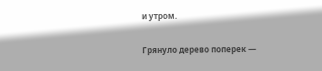и утром.

Грянуло дерево поперек —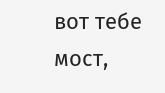вот тебе мост,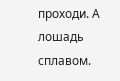проходи. А лошадь сплавом.